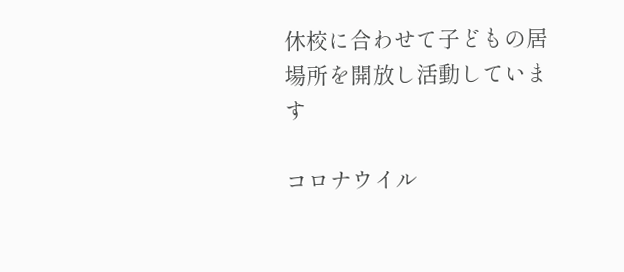休校に合わせて子どもの居場所を開放し活動しています

コロナウイル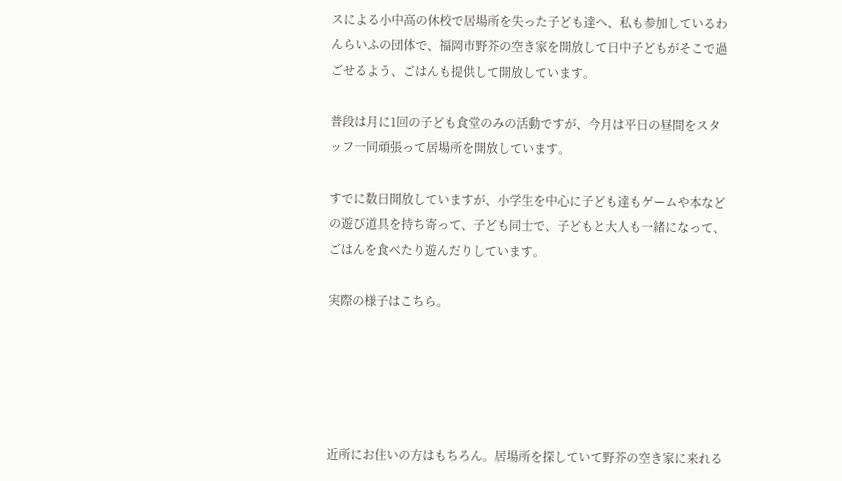スによる小中高の休校で居場所を失った子ども達へ、私も参加しているわんらいふの団体で、福岡市野芥の空き家を開放して日中子どもがそこで過ごせるよう、ごはんも提供して開放しています。

普段は月に1回の子ども食堂のみの活動ですが、今月は平日の昼間をスタッフ一同頑張って居場所を開放しています。

すでに数日開放していますが、小学生を中心に子ども達もゲームや本などの遊び道具を持ち寄って、子ども同士で、子どもと大人も一緒になって、ごはんを食べたり遊んだりしています。

実際の様子はこちら。





近所にお住いの方はもちろん。居場所を探していて野芥の空き家に来れる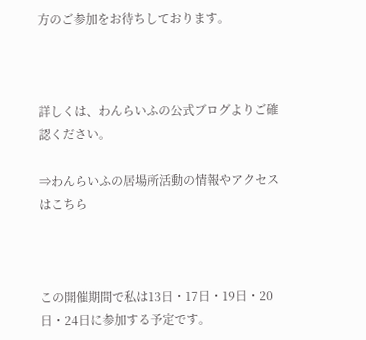方のご参加をお待ちしております。



詳しくは、わんらいふの公式ブログよりご確認ください。

⇒わんらいふの居場所活動の情報やアクセスはこちら



この開催期間で私は13日・17日・19日・20日・24日に参加する予定です。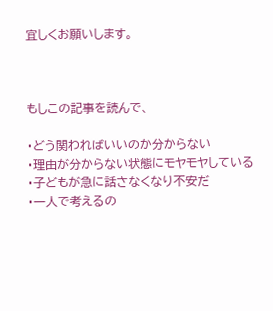宜しくお願いします。



もしこの記事を読んで、

・どう関わればいいのか分からない
・理由が分からない状態にモヤモヤしている
・子どもが急に話さなくなり不安だ
・一人で考えるの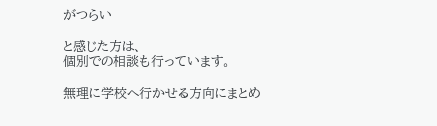がつらい

と感じた方は、
個別での相談も行っています。

無理に学校へ行かせる方向にまとめ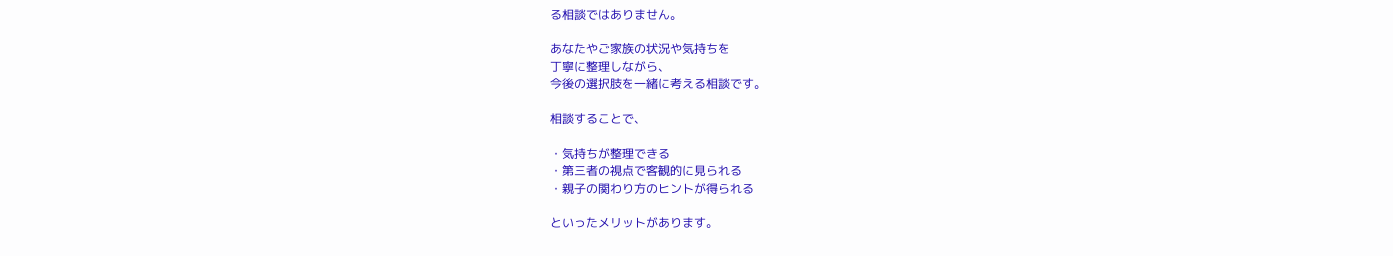る相談ではありません。

あなたやご家族の状況や気持ちを
丁寧に整理しながら、
今後の選択肢を一緒に考える相談です。

相談することで、

・気持ちが整理できる
・第三者の視点で客観的に見られる
・親子の関わり方のヒントが得られる

といったメリットがあります。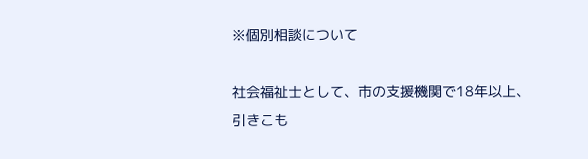※個別相談について

社会福祉士として、市の支援機関で18年以上、
引きこも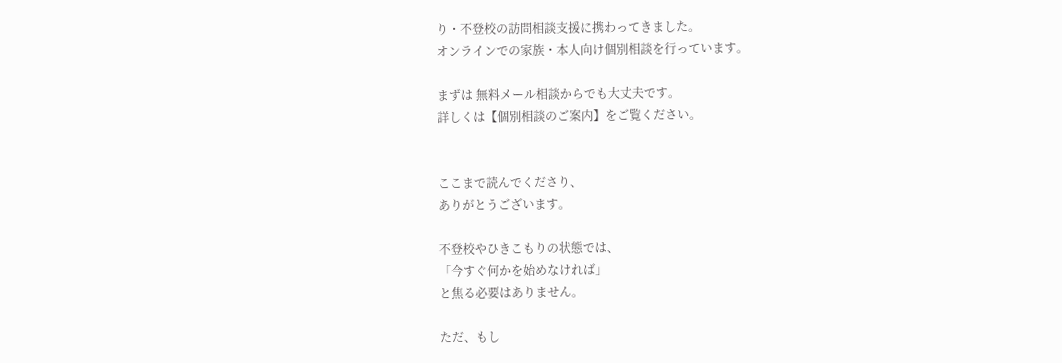り・不登校の訪問相談支援に携わってきました。
オンラインでの家族・本人向け個別相談を行っています。

まずは 無料メール相談からでも大丈夫です。
詳しくは【個別相談のご案内】をご覧ください。


ここまで読んでくださり、
ありがとうございます。

不登校やひきこもりの状態では、
「今すぐ何かを始めなければ」
と焦る必要はありません。

ただ、もし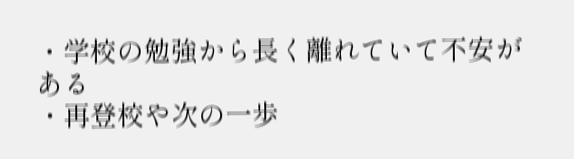・学校の勉強から長く離れていて不安がある
・再登校や次の一歩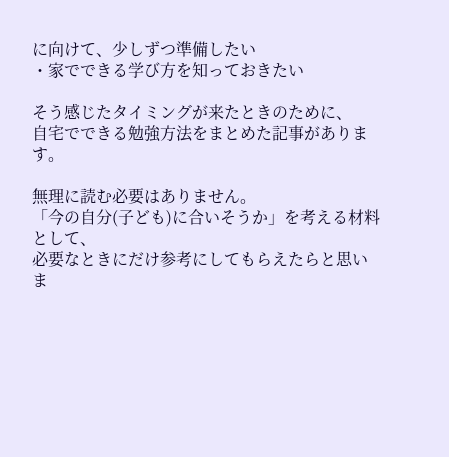に向けて、少しずつ準備したい
・家でできる学び方を知っておきたい

そう感じたタイミングが来たときのために、
自宅でできる勉強方法をまとめた記事があります。

無理に読む必要はありません。
「今の自分(子ども)に合いそうか」を考える材料として、
必要なときにだけ参考にしてもらえたらと思いま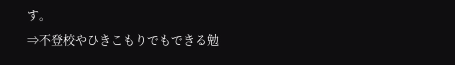す。
⇒不登校やひきこもりでもできる勉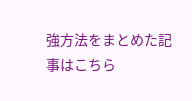強方法をまとめた記事はこちら